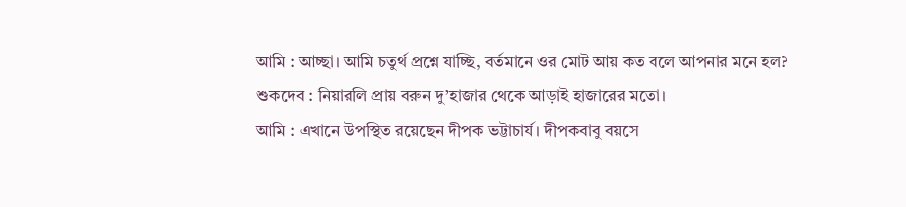আমি : আচ্ছা। আমি চতুর্থ প্রশ্নে যাচ্ছি, বর্তমানে ওর মোট আয় কত বলে আপনার মনে হল?
শুকদেব : নিয়ারলি প্রায় বরুন দু’হাজার থেকে আড়াই হাজারের মতো।
আমি : এখানে উপস্থিত রয়েছেন দীপক ভট্টাচার্য। দীপকবাবু বয়সে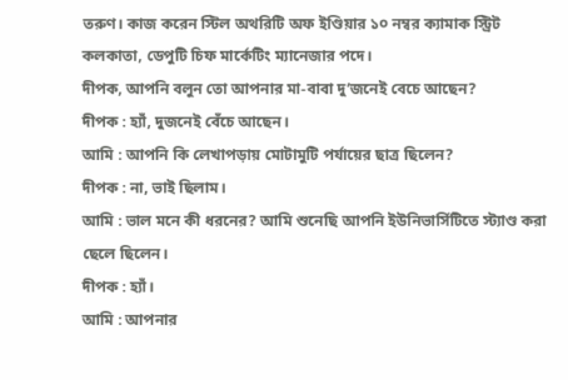তরুণ। কাজ করেন স্টিল অথরিটি অফ ইণ্ডিয়ার ১০ নম্বর ক্যামাক স্ট্রিট কলকাতা, ডেপুটি চিফ মার্কেটিং ম্যানেজার পদে।
দীপক, আপনি বলুন তো আপনার মা-বাবা দু’জনেই বেচে আছেন?
দীপক : হ্যাঁ, দুজনেই বেঁচে আছেন।
আমি : আপনি কি লেখাপড়ায় মোটামুটি পর্যায়ের ছাত্র ছিলেন?
দীপক : না, ভাই ছিলাম।
আমি : ভাল মনে কী ধরনের? আমি শুনেছি আপনি ইউনিভার্সিটিতে স্ট্যাণ্ড করা ছেলে ছিলেন।
দীপক : হ্যাঁ।
আমি : আপনার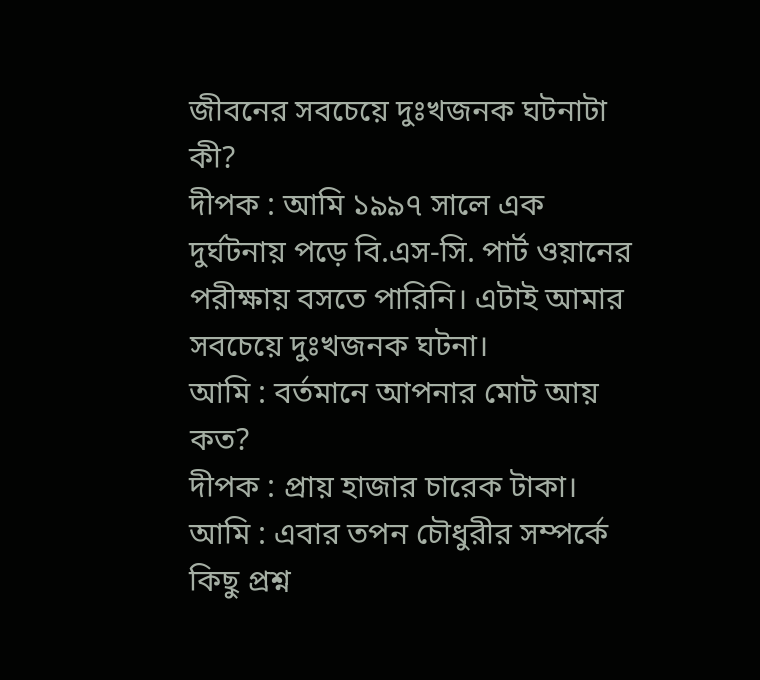জীবনের সবচেয়ে দুঃখজনক ঘটনাটা কী?
দীপক : আমি ১৯৯৭ সালে এক দুর্ঘটনায় পড়ে বি.এস-সি. পার্ট ওয়ানের পরীক্ষায় বসতে পারিনি। এটাই আমার সবচেয়ে দুঃখজনক ঘটনা।
আমি : বর্তমানে আপনার মোট আয় কত?
দীপক : প্রায় হাজার চারেক টাকা।
আমি : এবার তপন চৌধুরীর সম্পর্কে কিছু প্রশ্ন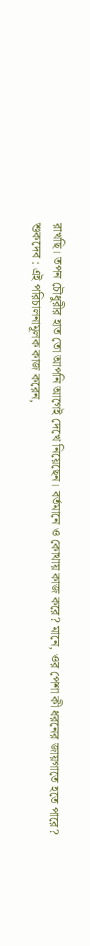রাখছি। তপন চৌধুরীর হাত তো আপনি আগেই দেখে নিয়েছেন। বর্তমানে ও কোথায় কাজ করে? মানে, ওর পেশা কী ধরনের জায়গাতে হতে পারে?
শুকদেব : এই পরিচালনামূলক কাজ করেন,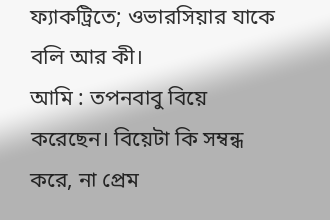ফ্যাকট্রিতে; ওভারসিয়ার যাকে বলি আর কী।
আমি : তপনবাবু বিয়ে করেছেন। বিয়েটা কি সম্বন্ধ করে, না প্রেম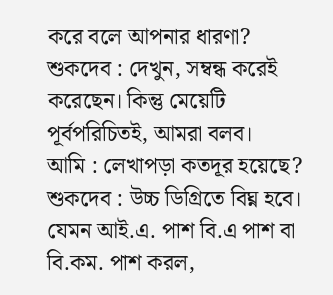করে বলে আপনার ধারণা?
শুকদেব : দেখুন, সম্বন্ধ করেই করেছেন। কিন্তু মেয়েটি পূর্বপরিচিতই, আমরা বলব।
আমি : লেখাপড়া কতদূর হয়েছে?
শুকদেব : উচ্চ ডিগ্রিতে বিঘ্ন হবে। যেমন আই.এ. পাশ বি.এ পাশ বা বি.কম. পাশ করল,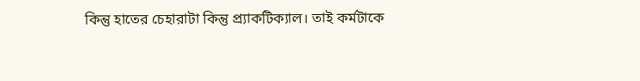কিন্তু হাতের চেহারাটা কিন্তু প্র্যাকটিক্যাল। তাই কর্মটাকে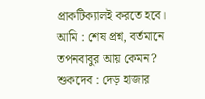প্রাকটিক্যালই করতে হবে।
আমি : শেষ প্রশ্ন, বর্তমানে তপনবাবুর আয় কেমন?
শুকদেব : দেড় হাজার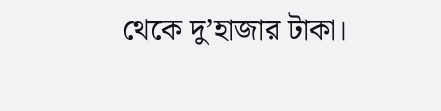থেকে দু’হাজার টাকা।